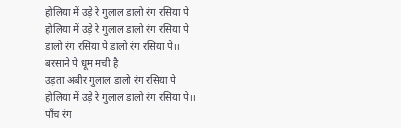होलिया में उड़े रे गुलाल डालो रंग रसिया पे
होलिया में उड़े रे गुलाल डालो रंग रसिया पे
डालो रंग रसिया पे डालो रंग रसिया पे।।
बरसाने पे धूम मची है
उड़ता अबीर गुलाल डालो रंग रसिया पे
होलिया में उड़े रे गुलाल डालो रंग रसिया पे।।
पाँच रंग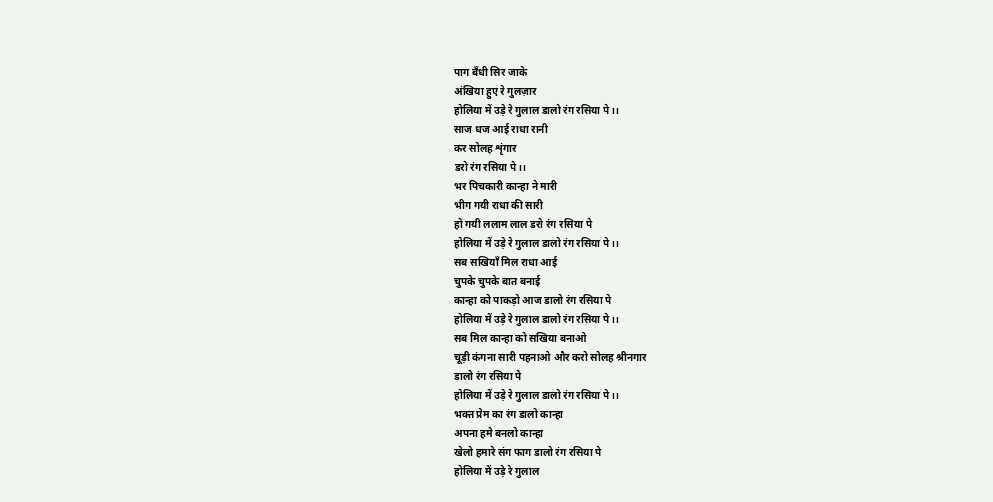पाग बँधी सिर जाके
अंखिया हुए रे गुलज़ार
होलिया में उड़े रे गुलाल डालो रंग रसिया पे।।
साज धज आई राधा रानी
कर सोलह शृंगार
डरो रंग रसिया पे।।
भर पिचकारी कान्हा ने मारी
भीग गयी राधा की सारी
हो गयी ललाम लाल डरो रंग रसिया पे
होलिया में उड़े रे गुलाल डालो रंग रसिया पे।।
सब सखियाँ मिल राधा आई
चुपके चुपके बात बनाई
कान्हा को पाकड़ो आज डालो रंग रसिया पे
होलिया में उड़े रे गुलाल डालो रंग रसिया पे।।
सब मिल कान्हा को सखिया बनाओ
चूड़ी कंगना सारी पहनाओ और करो सोलह श्रीनगार
डालो रंग रसिया पे
होलिया में उड़े रे गुलाल डालो रंग रसिया पे।।
भक्त प्रेम का रंग डालो कान्हा
अपना हमे बनलो कान्हा
खेलो हमारे संग फाग डालो रंग रसिया पे
होलिया में उड़े रे गुलाल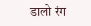डालो रंग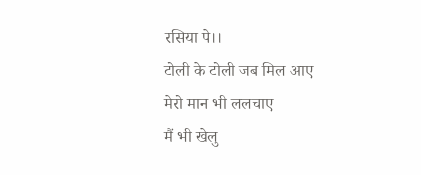रसिया पे।।
टोली के टोली जब मिल आए
मेरो मान भी ललचाए
मैं भी खेलु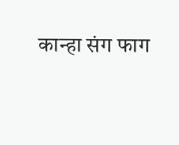कान्हा संग फाग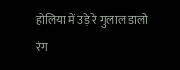होलिया में उड़े रे गुलाल डालो रंग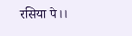रसिया पे।।